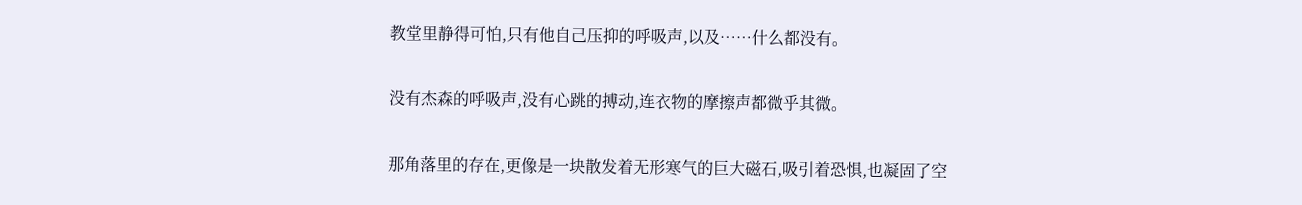教堂里静得可怕,只有他自己压抑的呼吸声,以及……什么都没有。

没有杰森的呼吸声,没有心跳的搏动,连衣物的摩擦声都微乎其微。

那角落里的存在,更像是一块散发着无形寒气的巨大磁石,吸引着恐惧,也凝固了空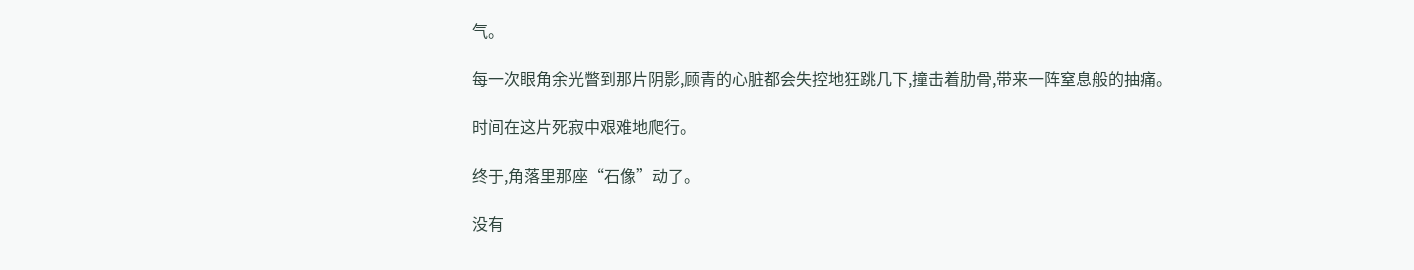气。

每一次眼角余光瞥到那片阴影,顾青的心脏都会失控地狂跳几下,撞击着肋骨,带来一阵窒息般的抽痛。

时间在这片死寂中艰难地爬行。

终于,角落里那座“石像”动了。

没有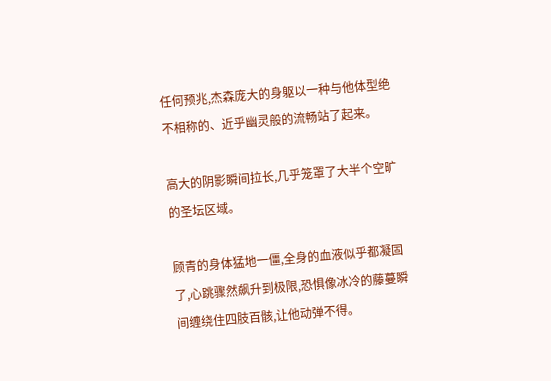任何预兆,杰森庞大的身躯以一种与他体型绝不相称的、近乎幽灵般的流畅站了起来。

高大的阴影瞬间拉长,几乎笼罩了大半个空旷的圣坛区域。

顾青的身体猛地一僵,全身的血液似乎都凝固了,心跳骤然飙升到极限,恐惧像冰冷的藤蔓瞬间缠绕住四肢百骸,让他动弹不得。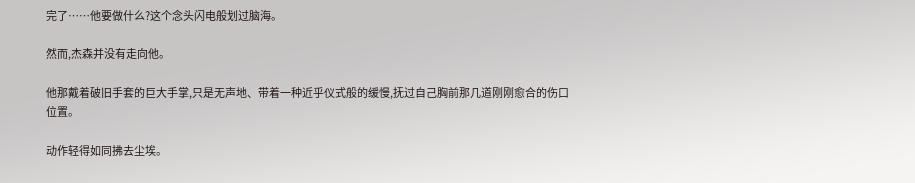完了……他要做什么?这个念头闪电般划过脑海。

然而,杰森并没有走向他。

他那戴着破旧手套的巨大手掌,只是无声地、带着一种近乎仪式般的缓慢,抚过自己胸前那几道刚刚愈合的伤口位置。

动作轻得如同拂去尘埃。